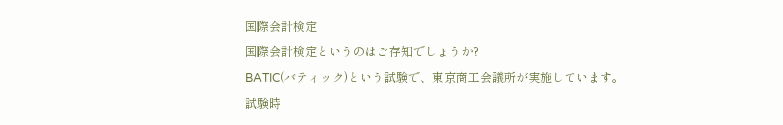国際会計検定
国際会計検定というのはご存知でしょうか?
BATIC(バティック)という試験で、東京商工会議所が実施しています。
試験時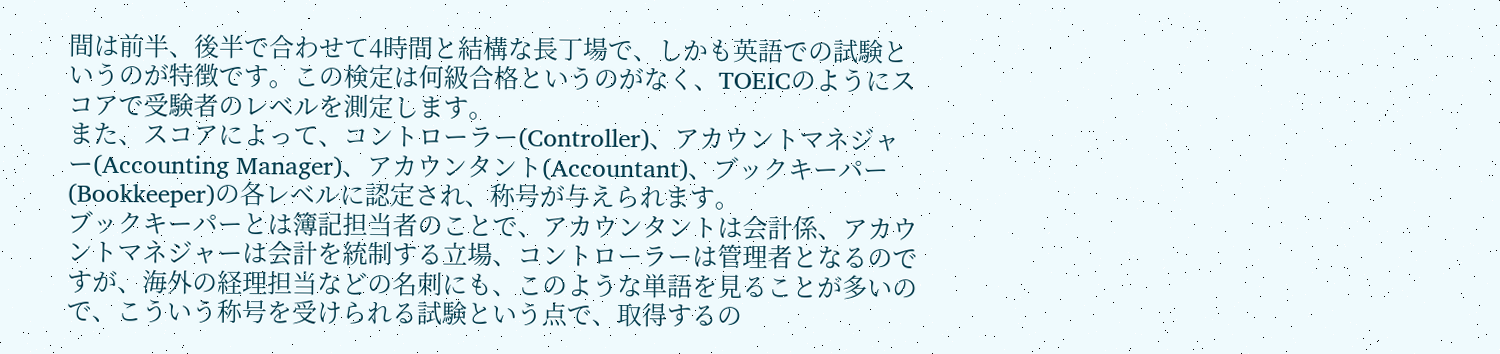間は前半、後半で合わせて4時間と結構な長丁場で、しかも英語での試験というのが特徴です。この検定は何級合格というのがなく、TOEICのようにスコアで受験者のレベルを測定します。
また、スコアによって、コントローラー(Controller)、アカウントマネジャー(Accounting Manager)、アカウンタント(Accountant)、ブックキーパー(Bookkeeper)の各レベルに認定され、称号が与えられます。
ブックキーパーとは簿記担当者のことで、アカウンタントは会計係、アカウントマネジャーは会計を統制する立場、コントローラーは管理者となるのですが、海外の経理担当などの名刺にも、このような単語を見ることが多いので、こういう称号を受けられる試験という点で、取得するの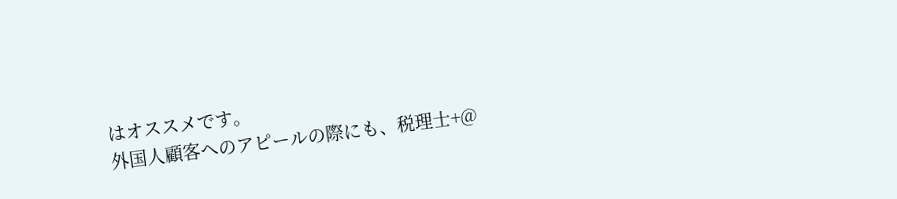はオススメです。
外国人顧客へのアピールの際にも、税理士+@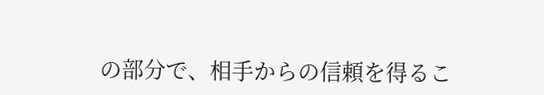の部分で、相手からの信頼を得るこ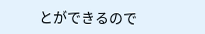とができるので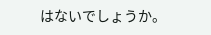はないでしょうか。